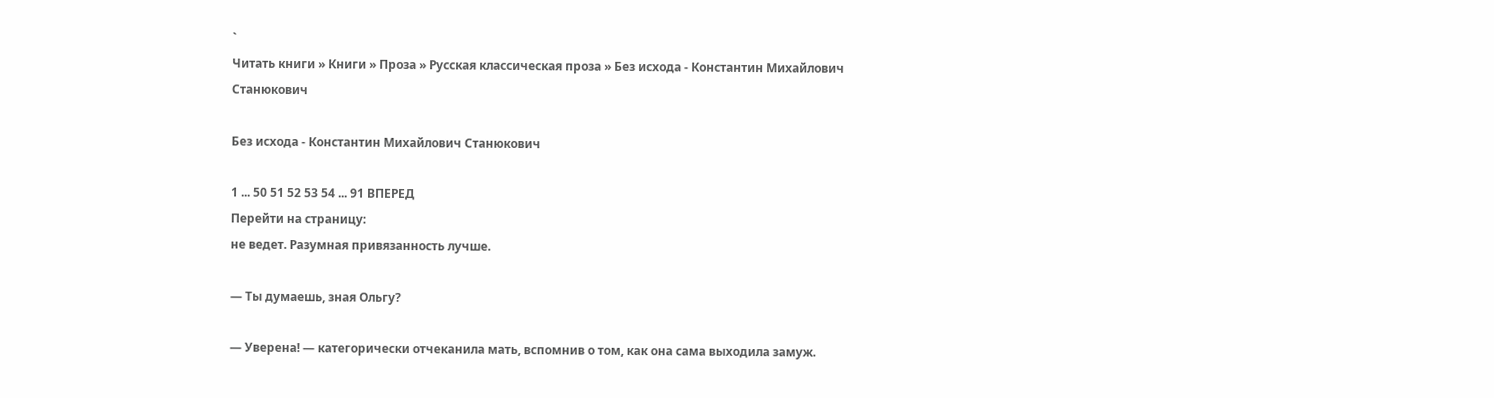`
Читать книги » Книги » Проза » Русская классическая проза » Без исхода - Константин Михайлович Станюкович

Без исхода - Константин Михайлович Станюкович

1 ... 50 51 52 53 54 ... 91 ВПЕРЕД
Перейти на страницу:
не ведет. Разумная привязанность лучше.

— Ты думаешь, зная Ольгу?

— Уверена! — категорически отчеканила мать, вспомнив о том, как она сама выходила замуж.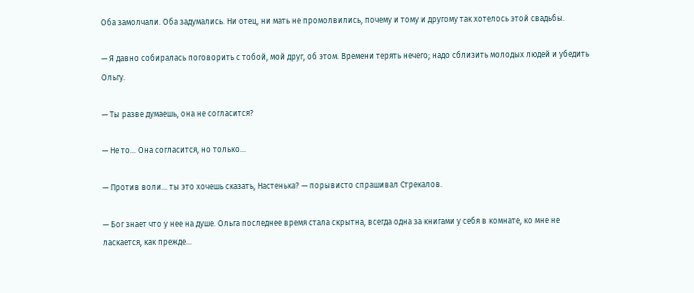Оба замолчали. Оба задумались. Ни отец, ни мать не промолвились, почему и тому и другому так хотелось этой свадьбы.

— Я давно собиралась поговорить с тобой, мой друг, об этом. Времени терять нечего; надо сблизить молодых людей и убедить Ольгу.

— Ты разве думаешь, она не согласится?

— Не то… Она согласится, но только…

— Против воли… ты это хочешь сказать, Настенька? — порывисто спрашивал Стрекалов.

— Бог знает что у нее на душе. Ольга последнее время стала скрытна, всегда одна за книгами у себя в комнате, ко мне не ласкается, как прежде…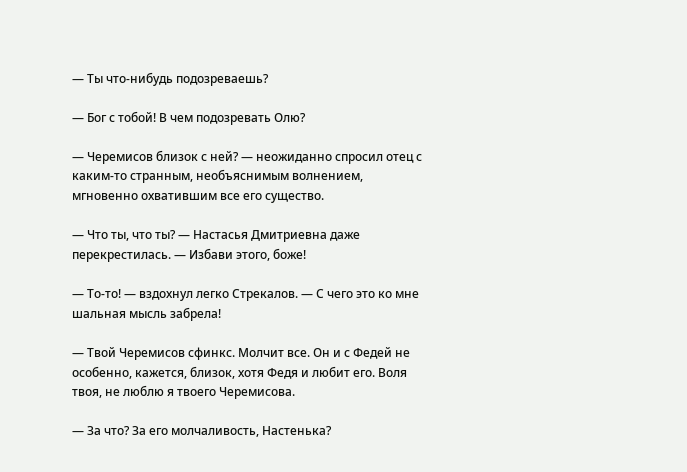— Ты что-нибудь подозреваешь?

— Бог с тобой! В чем подозревать Олю?

— Черемисов близок с ней? — неожиданно спросил отец с каким-то странным, необъяснимым волнением, мгновенно охватившим все его существо.

— Что ты, что ты? — Настасья Дмитриевна даже перекрестилась. — Избави этого, боже!

— То-то! — вздохнул легко Стрекалов. — С чего это ко мне шальная мысль забрела!

— Твой Черемисов сфинкс. Молчит все. Он и с Федей не особенно, кажется, близок, хотя Федя и любит его. Воля твоя, не люблю я твоего Черемисова.

— За что? За его молчаливость, Настенька?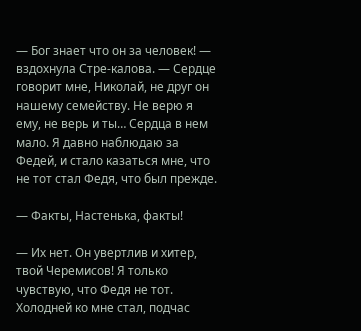— Бог знает что он за человек! — вздохнула Стре-калова. — Сердце говорит мне, Николай, не друг он нашему семейству. Не верю я ему, не верь и ты… Сердца в нем мало. Я давно наблюдаю за Федей, и стало казаться мне, что не тот стал Федя, что был прежде.

— Факты, Настенька, факты!

— Их нет. Он увертлив и хитер, твой Черемисов! Я только чувствую, что Федя не тот. Холодней ко мне стал, подчас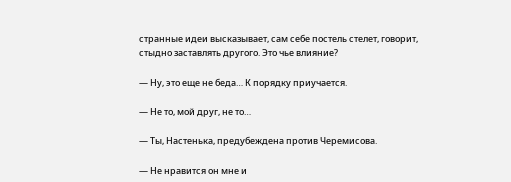странные идеи высказывает, сам себе постель стелет, говорит, стыдно заставлять другого. Это чье влияние?

— Ну, это еще не беда… К порядку приучается.

— Не то, мой друг, не то…

— Ты, Настенька, предубеждена против Черемисова.

— Не нравится он мне и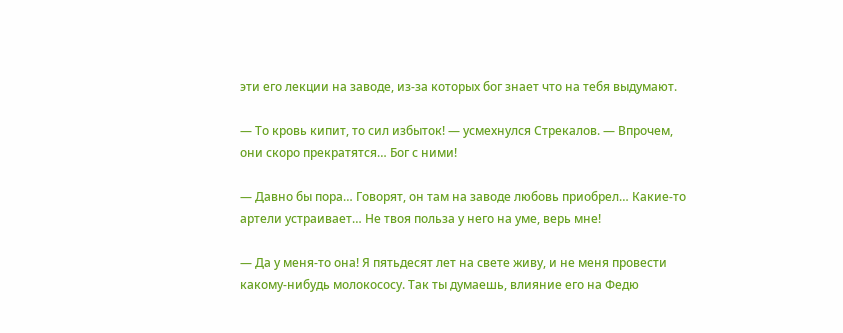эти его лекции на заводе, из-за которых бог знает что на тебя выдумают.

— То кровь кипит, то сил избыток! — усмехнулся Стрекалов. — Впрочем, они скоро прекратятся… Бог с ними!

— Давно бы пора… Говорят, он там на заводе любовь приобрел… Какие-то артели устраивает… Не твоя польза у него на уме, верь мне!

— Да у меня-то она! Я пятьдесят лет на свете живу, и не меня провести какому-нибудь молокососу. Так ты думаешь, влияние его на Федю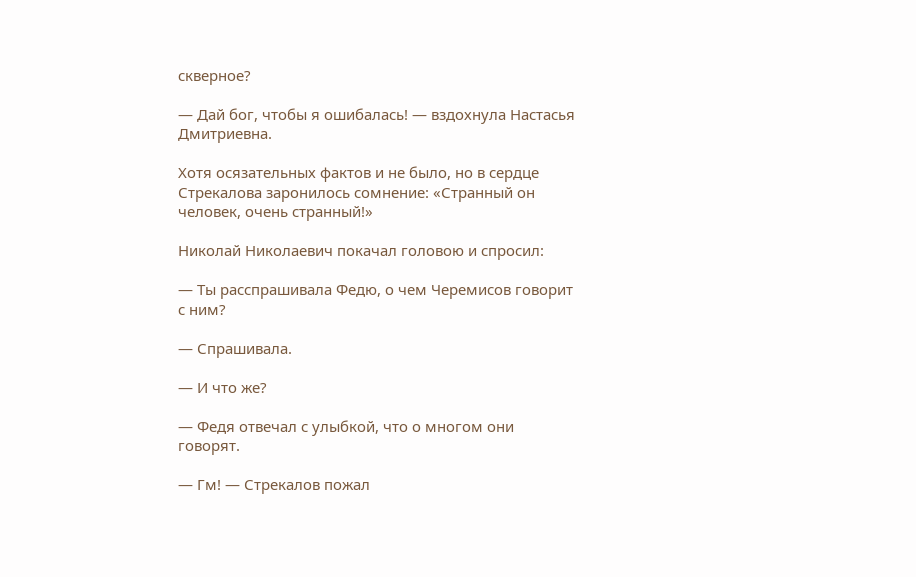скверное?

— Дай бог, чтобы я ошибалась! — вздохнула Настасья Дмитриевна.

Хотя осязательных фактов и не было, но в сердце Стрекалова заронилось сомнение: «Странный он человек, очень странный!»

Николай Николаевич покачал головою и спросил:

— Ты расспрашивала Федю, о чем Черемисов говорит с ним?

— Спрашивала.

— И что же?

— Федя отвечал с улыбкой, что о многом они говорят.

— Гм! — Стрекалов пожал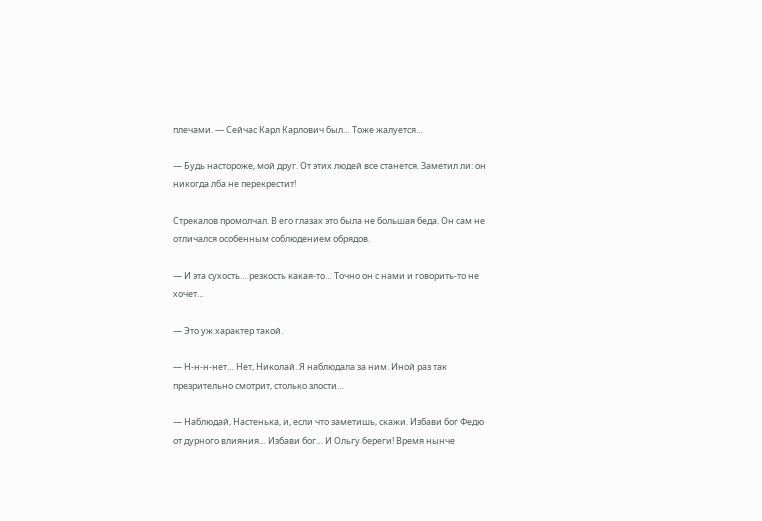плечами. — Сейчас Карл Карлович был… Тоже жалуется…

— Будь настороже, мой друг. От этих людей все станется. Заметил ли: он никогда лба не перекрестит!

Стрекалов промолчал. В его глазах это была не большая беда. Он сам не отличался особенным соблюдением обрядов.

— И эта сухость… резкость какая-то… Точно он с нами и говорить-то не хочет…

— Это уж характер такой.

— Н-н-н-нет… Нет, Николай. Я наблюдала за ним. Иной раз так презрительно смотрит, столько злости…

— Наблюдай, Настенька, и, если что заметишь, скажи. Избави бог Федю от дурного влияния… Избави бог… И Ольгу береги! Время нынче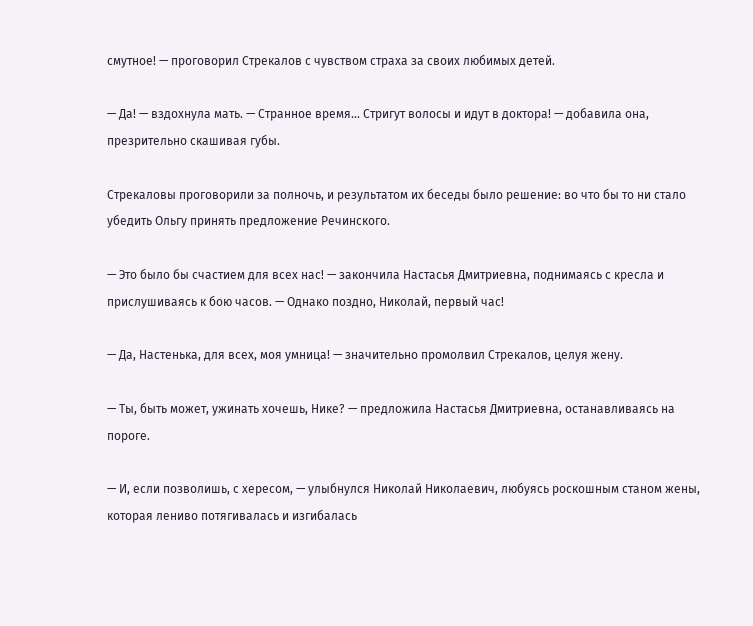смутное! — проговорил Стрекалов с чувством страха за своих любимых детей.

— Да! — вздохнула мать. — Странное время… Стригут волосы и идут в доктора! — добавила она, презрительно скашивая губы.

Стрекаловы проговорили за полночь, и результатом их беседы было решение: во что бы то ни стало убедить Ольгу принять предложение Речинского.

— Это было бы счастием для всех нас! — закончила Настасья Дмитриевна, поднимаясь с кресла и прислушиваясь к бою часов. — Однако поздно, Николай, первый час!

— Да, Настенька, для всех, моя умница! — значительно промолвил Стрекалов, целуя жену.

— Ты, быть может, ужинать хочешь, Нике? — предложила Настасья Дмитриевна, останавливаясь на пороге.

— И, если позволишь, с хересом, — улыбнулся Николай Николаевич, любуясь роскошным станом жены, которая лениво потягивалась и изгибалась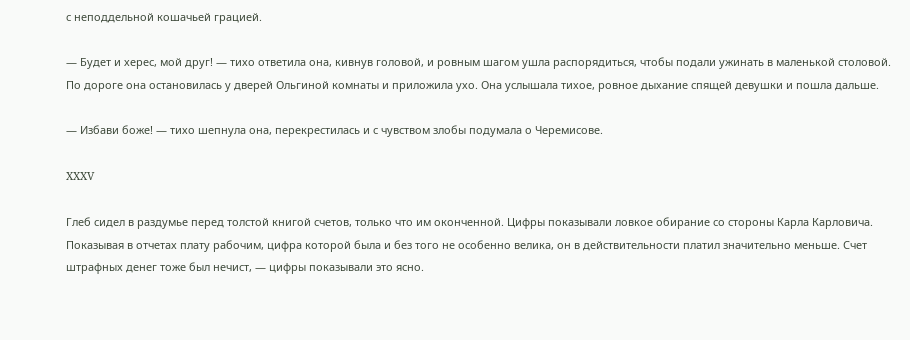с неподдельной кошачьей грацией.

— Будет и херес, мой друг! — тихо ответила она, кивнув головой, и ровным шагом ушла распорядиться, чтобы подали ужинать в маленькой столовой. По дороге она остановилась у дверей Ольгиной комнаты и приложила ухо. Она услышала тихое, ровное дыхание спящей девушки и пошла дальше.

— Избави боже! — тихо шепнула она, перекрестилась и с чувством злобы подумала о Черемисове.

XXXV

Глеб сидел в раздумье перед толстой книгой счетов, только что им оконченной. Цифры показывали ловкое обирание со стороны Карла Карловича. Показывая в отчетах плату рабочим, цифра которой была и без того не особенно велика, он в действительности платил значительно меньше. Счет штрафных денег тоже был нечист, — цифры показывали это ясно.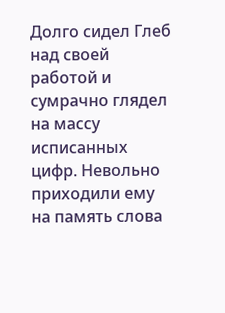Долго сидел Глеб над своей работой и сумрачно глядел на массу исписанных цифр. Невольно приходили ему на память слова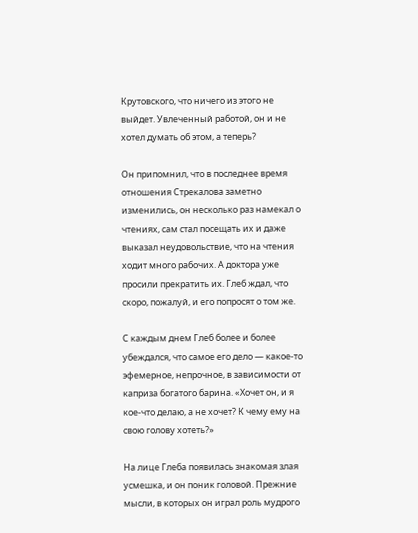Крутовского, что ничего из этого не выйдет. Увлеченный работой, он и не хотел думать об этом, а теперь?

Он припомнил, что в последнее время отношения Стрекалова заметно изменились, он несколько раз намекал о чтениях, сам стал посещать их и даже выказал неудовольствие, что на чтения ходит много рабочих. А доктора уже просили прекратить их. Глеб ждал, что скоро, пожалуй, и его попросят о том же.

С каждым днем Глеб более и более убеждался, что самое его дело — какое-то эфемерное, непрочное, в зависимости от каприза богатого барина. «Хочет он, и я кое-что делаю, а не хочет? К чему ему на свою голову хотеть?»

На лице Глеба появилась знакомая злая усмешка, и он поник головой. Прежние мысли, в которых он играл роль мудрого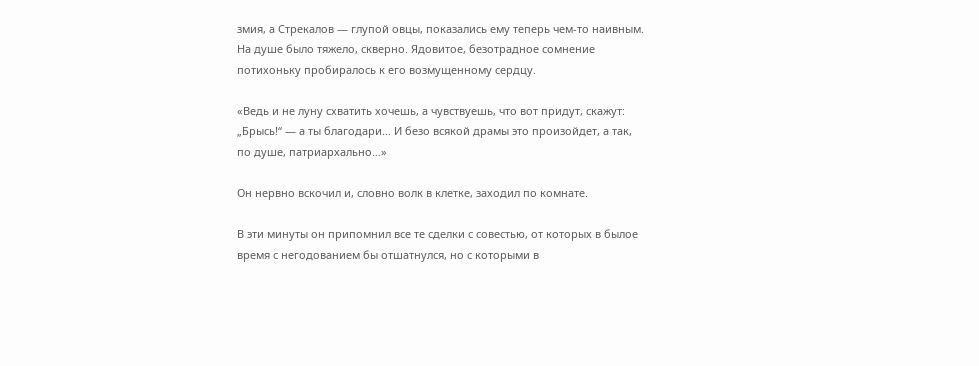змия, а Стрекалов — глупой овцы, показались ему теперь чем-то наивным. На душе было тяжело, скверно. Ядовитое, безотрадное сомнение потихоньку пробиралось к его возмущенному сердцу.

«Ведь и не луну схватить хочешь, а чувствуешь, что вот придут, скажут: „Брысь!“ — а ты благодари… И безо всякой драмы это произойдет, а так, по душе, патриархально…»

Он нервно вскочил и, словно волк в клетке, заходил по комнате.

В эти минуты он припомнил все те сделки с совестью, от которых в былое время с негодованием бы отшатнулся, но с которыми в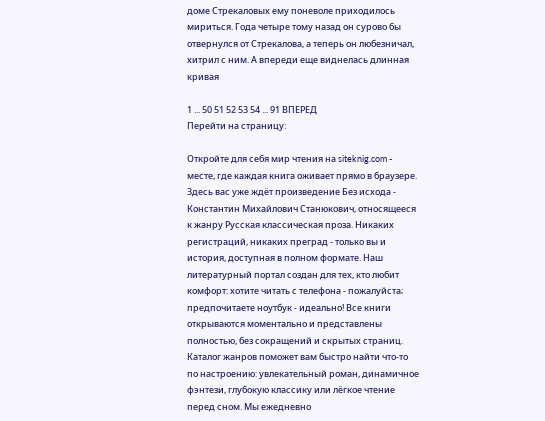доме Стрекаловых ему поневоле приходилось мириться. Года четыре тому назад он сурово бы отвернулся от Стрекалова, а теперь он любезничал, хитрил с ним. А впереди еще виднелась длинная кривая

1 ... 50 51 52 53 54 ... 91 ВПЕРЕД
Перейти на страницу:

Откройте для себя мир чтения на siteknig.com - месте, где каждая книга оживает прямо в браузере. Здесь вас уже ждёт произведение Без исхода - Константин Михайлович Станюкович, относящееся к жанру Русская классическая проза. Никаких регистраций, никаких преград - только вы и история, доступная в полном формате. Наш литературный портал создан для тех, кто любит комфорт: хотите читать с телефона - пожалуйста; предпочитаете ноутбук - идеально! Все книги открываются моментально и представлены полностью, без сокращений и скрытых страниц. Каталог жанров поможет вам быстро найти что-то по настроению: увлекательный роман, динамичное фэнтези, глубокую классику или лёгкое чтение перед сном. Мы ежедневно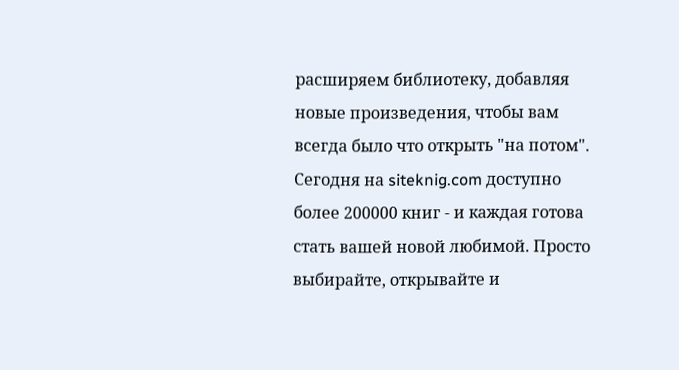расширяем библиотеку, добавляя новые произведения, чтобы вам всегда было что открыть "на потом". Сегодня на siteknig.com доступно более 200000 книг - и каждая готова стать вашей новой любимой. Просто выбирайте, открывайте и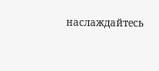наслаждайтесь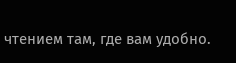чтением там, где вам удобно.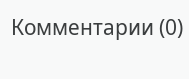Комментарии (0)